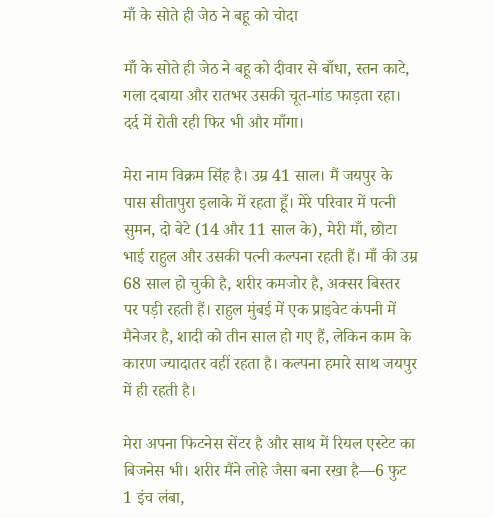माँ के सोते ही जेठ ने बहू को चोदा

माँ के सोते ही जेठ ने बहू को दीवार से बाँधा, स्तन काटे, गला दबाया और रातभर उसकी चूत-गांड फाड़ता रहा। दर्द में रोती रही फिर भी और माँगा।

मेरा नाम विक्रम सिंह है। उम्र 41 साल। मैं जयपुर के पास सीतापुरा इलाके में रहता हूँ। मेरे परिवार में पत्नी सुमन, दो बेटे (14 और 11 साल के), मेरी माँ, छोटा भाई राहुल और उसकी पत्नी कल्पना रहती हैं। माँ की उम्र 68 साल हो चुकी है, शरीर कमजोर है, अक्सर बिस्तर पर पड़ी रहती हैं। राहुल मुंबई में एक प्राइवेट कंपनी में मैनेजर है, शादी को तीन साल हो गए हैं, लेकिन काम के कारण ज्यादातर वहीं रहता है। कल्पना हमारे साथ जयपुर में ही रहती है।

मेरा अपना फिटनेस सेंटर है और साथ में रियल एस्टेट का बिजनेस भी। शरीर मैंने लोहे जैसा बना रखा है—6 फुट 1 इंच लंबा,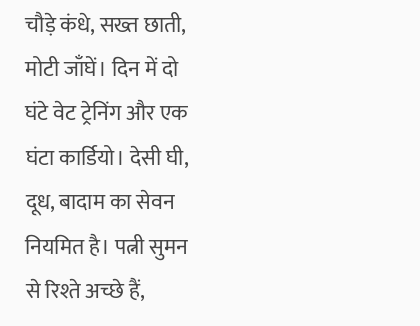चौड़े कंधे, सख्त छाती, मोटी जाँघें। दिन में दो घंटे वेट ट्रेनिंग और एक घंटा कार्डियो। देसी घी, दूध, बादाम का सेवन नियमित है। पत्नी सुमन से रिश्ते अच्छे हैं,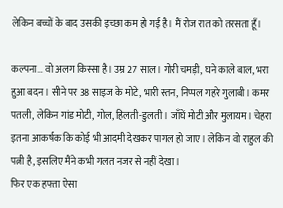लेकिन बच्चों के बाद उसकी इच्छा कम हो गई है। मैं रोज रात को तरसता हूँ।

कल्पना… वो अलग किस्सा है। उम्र 27 साल। गोरी चमड़ी, घने काले बाल, भरा हुआ बदन। सीने पर 38 साइज के मोटे, भारी स्तन, निप्पल गहरे गुलाबी। कमर पतली, लेकिन गांड मोटी, गोल, हिलती-डुलती। जाँघें मोटी और मुलायम। चेहरा इतना आकर्षक कि कोई भी आदमी देखकर पागल हो जाए। लेकिन वो राहुल की पत्नी है, इसलिए मैंने कभी गलत नजर से नहीं देखा।
फिर एक हफ्ता ऐसा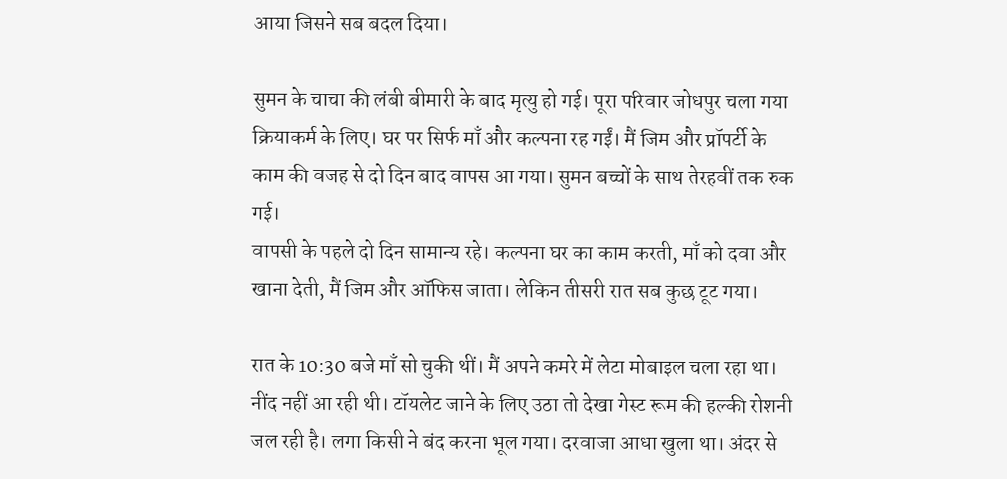आया जिसने सब बदल दिया।

सुमन के चाचा की लंबी बीमारी के बाद मृत्यु हो गई। पूरा परिवार जोधपुर चला गया क्रियाकर्म के लिए। घर पर सिर्फ माँ और कल्पना रह गईं। मैं जिम और प्रॉपर्टी के काम की वजह से दो दिन बाद वापस आ गया। सुमन बच्चों के साथ तेरहवीं तक रुक गई।
वापसी के पहले दो दिन सामान्य रहे। कल्पना घर का काम करती, माँ को दवा और खाना देती, मैं जिम और ऑफिस जाता। लेकिन तीसरी रात सब कुछ टूट गया।

रात के 10:30 बजे माँ सो चुकी थीं। मैं अपने कमरे में लेटा मोबाइल चला रहा था। नींद नहीं आ रही थी। टॉयलेट जाने के लिए उठा तो देखा गेस्ट रूम की हल्की रोशनी जल रही है। लगा किसी ने बंद करना भूल गया। दरवाजा आधा खुला था। अंदर से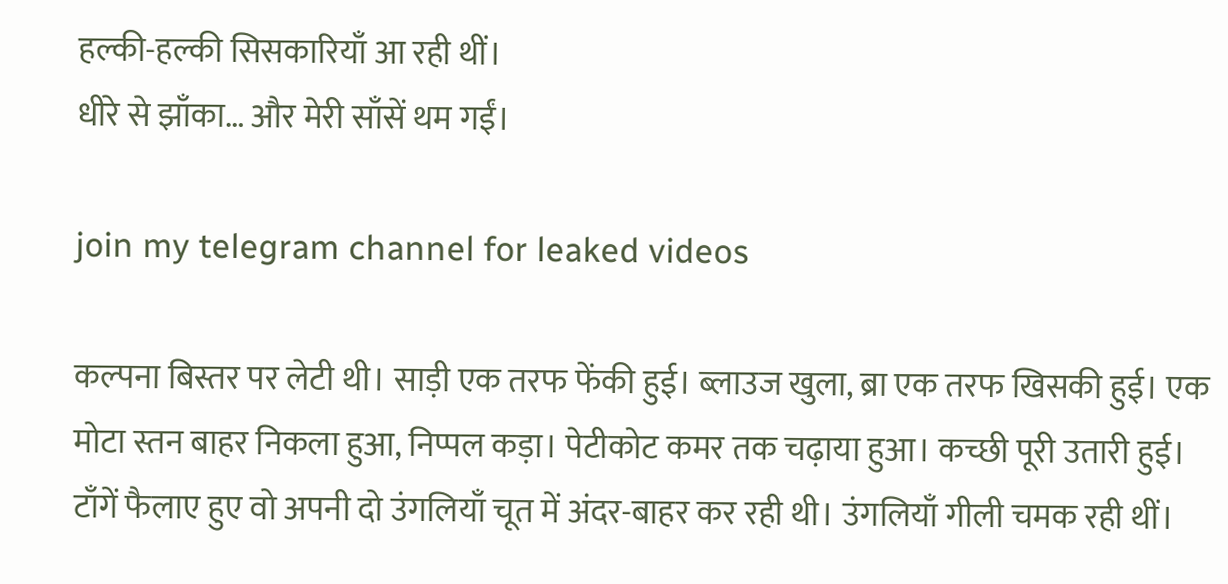हल्की-हल्की सिसकारियाँ आ रही थीं।
धीरे से झाँका… और मेरी साँसें थम गईं।

join my telegram channel for leaked videos

कल्पना बिस्तर पर लेटी थी। साड़ी एक तरफ फेंकी हुई। ब्लाउज खुला, ब्रा एक तरफ खिसकी हुई। एक मोटा स्तन बाहर निकला हुआ, निप्पल कड़ा। पेटीकोट कमर तक चढ़ाया हुआ। कच्छी पूरी उतारी हुई। टाँगें फैलाए हुए वो अपनी दो उंगलियाँ चूत में अंदर-बाहर कर रही थी। उंगलियाँ गीली चमक रही थीं।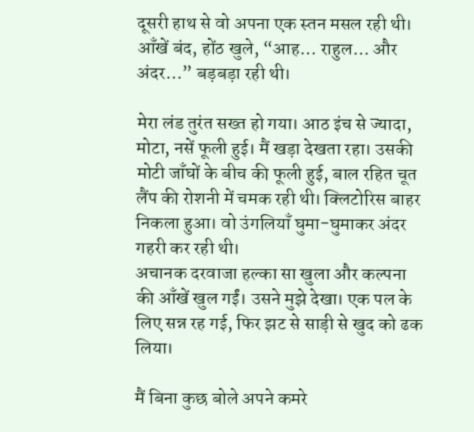दूसरी हाथ से वो अपना एक स्तन मसल रही थी। आँखें बंद, होंठ खुले, “आह… राहुल… और अंदर…” बड़बड़ा रही थी।

मेरा लंड तुरंत सख्त हो गया। आठ इंच से ज्यादा, मोटा, नसें फूली हुई। मैं खड़ा देखता रहा। उसकी मोटी जाँघों के बीच की फूली हुई, बाल रहित चूत लैंप की रोशनी में चमक रही थी। क्लिटोरिस बाहर निकला हुआ। वो उंगलियाँ घुमा-घुमाकर अंदर गहरी कर रही थी।
अचानक दरवाजा हल्का सा खुला और कल्पना की आँखें खुल गईं। उसने मुझे देखा। एक पल के लिए सन्न रह गई, फिर झट से साड़ी से खुद को ढक लिया।

मैं बिना कुछ बोले अपने कमरे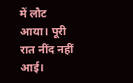में लौट आया। पूरी रात नींद नहीं आई।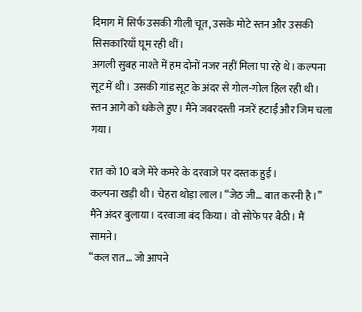दिमाग में सिर्फ उसकी गीली चूत, उसके मोटे स्तन और उसकी सिसकारियाँ घूम रही थीं।
अगली सुबह नाश्ते में हम दोनों नजर नहीं मिला पा रहे थे। कल्पना सूट में थी। उसकी गांड सूट के अंदर से गोल-गोल हिल रही थी। स्तन आगे को धकेले हुए। मैंने जबरदस्ती नजरें हटाईं और जिम चला गया।

रात को 10 बजे मेरे कमरे के दरवाजे पर दस्तक हुई।
कल्पना खड़ी थी। चेहरा थोड़ा लाल। “जेठ जी… बात करनी है।”
मैंने अंदर बुलाया। दरवाजा बंद किया। वो सोफे पर बैठी। मैं सामने।
“कल रात… जो आपने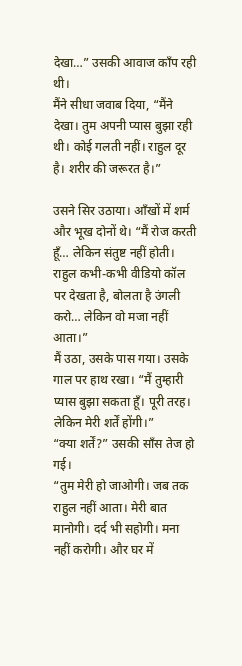देखा…” उसकी आवाज काँप रही थी।
मैंने सीधा जवाब दिया, “मैंने देखा। तुम अपनी प्यास बुझा रही थी। कोई गलती नहीं। राहुल दूर है। शरीर की जरूरत है।”

उसने सिर उठाया। आँखों में शर्म और भूख दोनों थे। “मैं रोज करती हूँ… लेकिन संतुष्ट नहीं होती। राहुल कभी-कभी वीडियो कॉल पर देखता है, बोलता है उंगली करो… लेकिन वो मजा नहीं आता।”
मैं उठा, उसके पास गया। उसके गाल पर हाथ रखा। “मैं तुम्हारी प्यास बुझा सकता हूँ। पूरी तरह। लेकिन मेरी शर्तें होंगी।”
“क्या शर्तें?” उसकी साँस तेज हो गई।
“तुम मेरी हो जाओगी। जब तक राहुल नहीं आता। मेरी बात मानोगी। दर्द भी सहोगी। मना नहीं करोगी। और घर में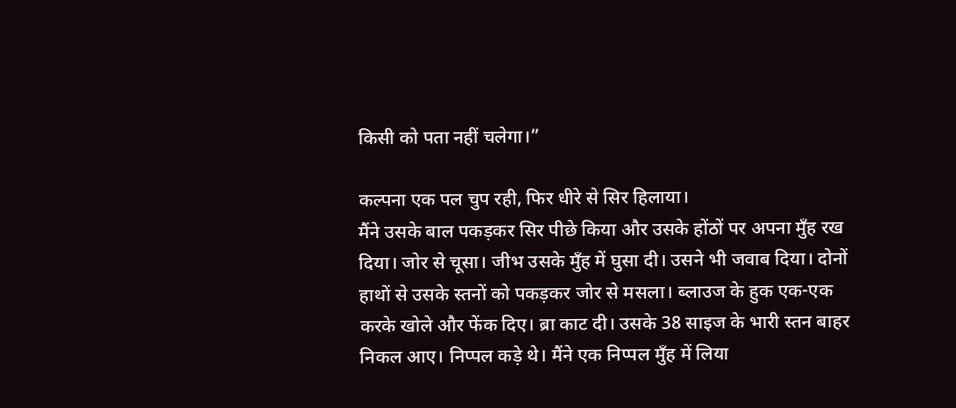किसी को पता नहीं चलेगा।”

कल्पना एक पल चुप रही, फिर धीरे से सिर हिलाया।
मैंने उसके बाल पकड़कर सिर पीछे किया और उसके होंठों पर अपना मुँह रख दिया। जोर से चूसा। जीभ उसके मुँह में घुसा दी। उसने भी जवाब दिया। दोनों हाथों से उसके स्तनों को पकड़कर जोर से मसला। ब्लाउज के हुक एक-एक करके खोले और फेंक दिए। ब्रा काट दी। उसके 38 साइज के भारी स्तन बाहर निकल आए। निप्पल कड़े थे। मैंने एक निप्पल मुँह में लिया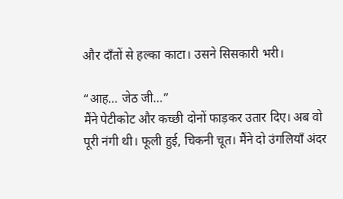और दाँतों से हल्का काटा। उसने सिसकारी भरी।

“आह… जेठ जी…”
मैंने पेटीकोट और कच्छी दोनों फाड़कर उतार दिए। अब वो पूरी नंगी थी। फूली हुई, चिकनी चूत। मैंने दो उंगलियाँ अंदर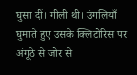घुसा दीं। गीली थी। उंगलियाँ घुमाते हुए उसके क्लिटोरिस पर अंगूठे से जोर से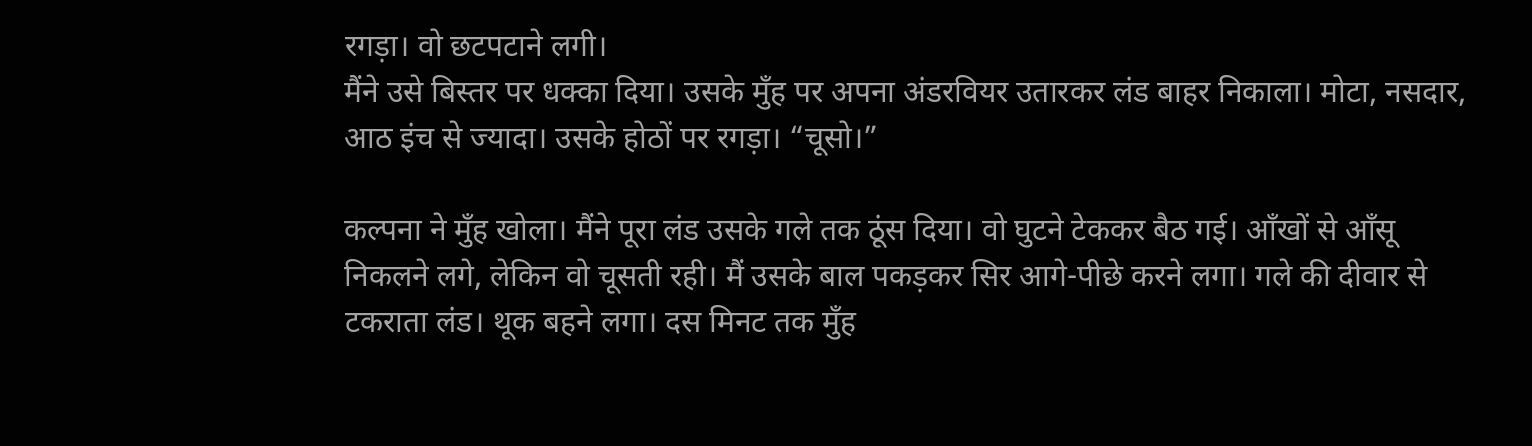रगड़ा। वो छटपटाने लगी।
मैंने उसे बिस्तर पर धक्का दिया। उसके मुँह पर अपना अंडरवियर उतारकर लंड बाहर निकाला। मोटा, नसदार, आठ इंच से ज्यादा। उसके होठों पर रगड़ा। “चूसो।”

कल्पना ने मुँह खोला। मैंने पूरा लंड उसके गले तक ठूंस दिया। वो घुटने टेककर बैठ गई। आँखों से आँसू निकलने लगे, लेकिन वो चूसती रही। मैं उसके बाल पकड़कर सिर आगे-पीछे करने लगा। गले की दीवार से टकराता लंड। थूक बहने लगा। दस मिनट तक मुँह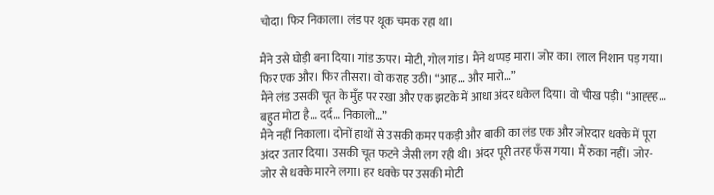चोदा। फिर निकाला। लंड पर थूक चमक रहा था।

मैंने उसे घोड़ी बना दिया। गांड ऊपर। मोटी, गोल गांड। मैंने थप्पड़ मारा। जोर का। लाल निशान पड़ गया। फिर एक और। फिर तीसरा। वो कराह उठी। “आह… और मारो…”
मैंने लंड उसकी चूत के मुँह पर रखा और एक झटके में आधा अंदर धकेल दिया। वो चीख पड़ी। “आह्ह्ह… बहुत मोटा है… दर्द… निकालो…”
मैंने नहीं निकाला। दोनों हाथों से उसकी कमर पकड़ी और बाकी का लंड एक और जोरदार धक्के में पूरा अंदर उतार दिया। उसकी चूत फटने जैसी लग रही थी। अंदर पूरी तरह फँस गया। मैं रुका नहीं। जोर-जोर से धक्के मारने लगा। हर धक्के पर उसकी मोटी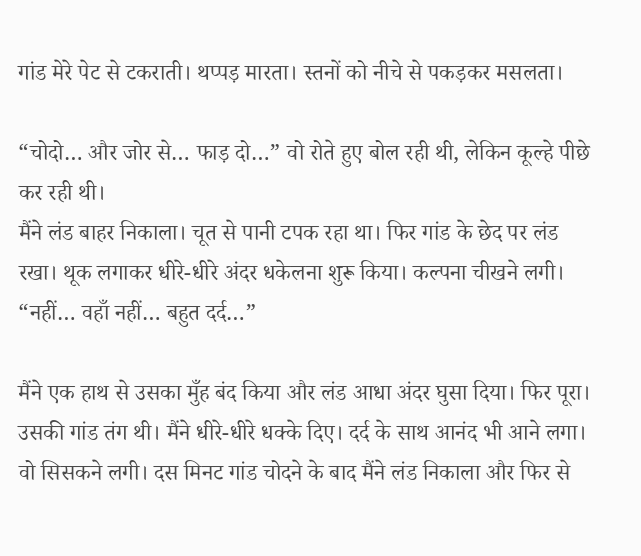गांड मेरे पेट से टकराती। थप्पड़ मारता। स्तनों को नीचे से पकड़कर मसलता।

“चोदो… और जोर से… फाड़ दो…” वो रोते हुए बोल रही थी, लेकिन कूल्हे पीछे कर रही थी।
मैंने लंड बाहर निकाला। चूत से पानी टपक रहा था। फिर गांड के छेद पर लंड रखा। थूक लगाकर धीरे-धीरे अंदर धकेलना शुरू किया। कल्पना चीखने लगी। “नहीं… वहाँ नहीं… बहुत दर्द…”

मैंने एक हाथ से उसका मुँह बंद किया और लंड आधा अंदर घुसा दिया। फिर पूरा। उसकी गांड तंग थी। मैंने धीरे-धीरे धक्के दिए। दर्द के साथ आनंद भी आने लगा। वो सिसकने लगी। दस मिनट गांड चोदने के बाद मैंने लंड निकाला और फिर से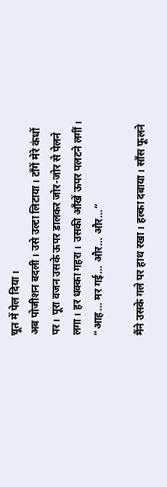चूत में पेल दिया।
अब पोजीशन बदली। उसे उल्टा लिटाया। टाँगें मेरे कंधों पर। पूरा वजन उसके ऊपर डालकर जोर-जोर से पेलने लगा। हर धक्का गहरा। उसकी आँखें ऊपर पलटने लगीं। “आह… मर गई… और… और…”

मैंने उसके गले पर हाथ रखा। हल्का दबाया। साँस फूलने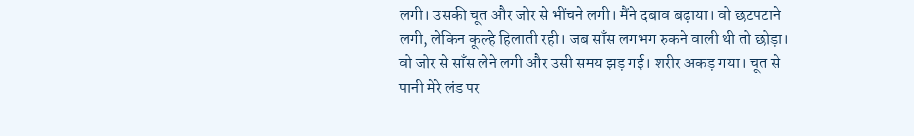लगी। उसकी चूत और जोर से भींचने लगी। मैंने दबाव बढ़ाया। वो छटपटाने लगी, लेकिन कूल्हे हिलाती रही। जब साँस लगभग रुकने वाली थी तो छोड़ा। वो जोर से साँस लेने लगी और उसी समय झड़ गई। शरीर अकड़ गया। चूत से पानी मेरे लंड पर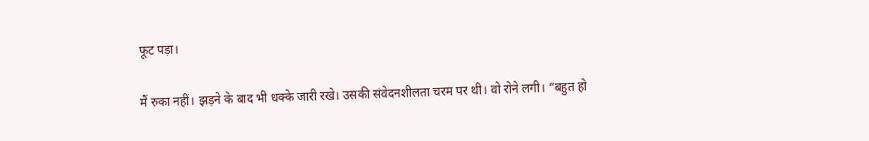फूट पड़ा।

मैं रुका नहीं। झड़ने के बाद भी धक्के जारी रखे। उसकी संवेदनशीलता चरम पर थी। वो रोने लगी। “बहुत हो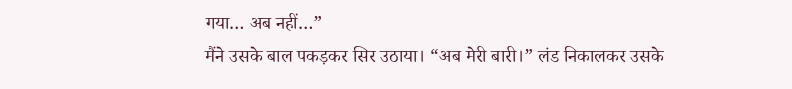गया… अब नहीं…”
मैंने उसके बाल पकड़कर सिर उठाया। “अब मेरी बारी।” लंड निकालकर उसके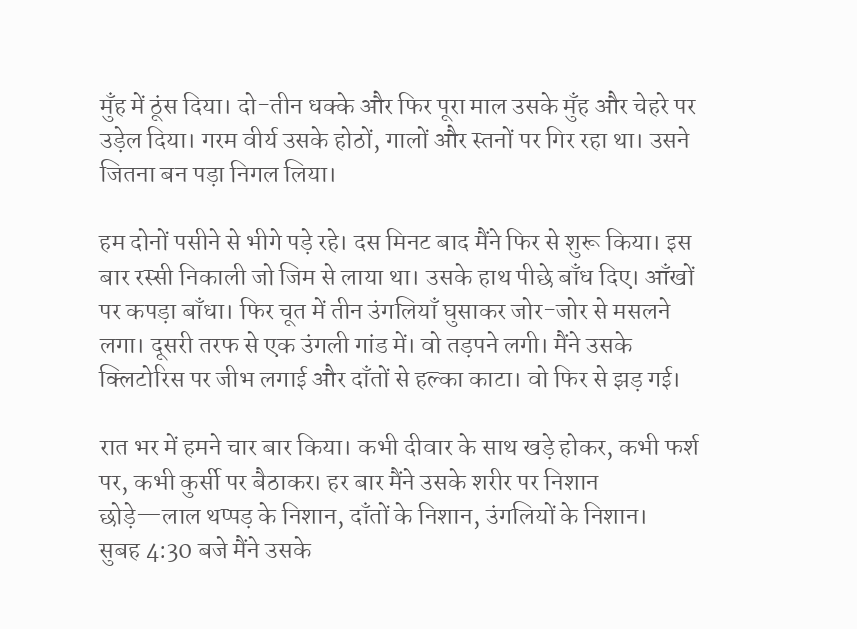मुँह में ठूंस दिया। दो-तीन धक्के और फिर पूरा माल उसके मुँह और चेहरे पर उड़ेल दिया। गरम वीर्य उसके होठों, गालों और स्तनों पर गिर रहा था। उसने जितना बन पड़ा निगल लिया।

हम दोनों पसीने से भीगे पड़े रहे। दस मिनट बाद मैंने फिर से शुरू किया। इस बार रस्सी निकाली जो जिम से लाया था। उसके हाथ पीछे बाँध दिए। आँखों पर कपड़ा बाँधा। फिर चूत में तीन उंगलियाँ घुसाकर जोर-जोर से मसलने लगा। दूसरी तरफ से एक उंगली गांड में। वो तड़पने लगी। मैंने उसके क्लिटोरिस पर जीभ लगाई और दाँतों से हल्का काटा। वो फिर से झड़ गई।

रात भर में हमने चार बार किया। कभी दीवार के साथ खड़े होकर, कभी फर्श पर, कभी कुर्सी पर बैठाकर। हर बार मैंने उसके शरीर पर निशान छोड़े—लाल थप्पड़ के निशान, दाँतों के निशान, उंगलियों के निशान।
सुबह 4:30 बजे मैंने उसके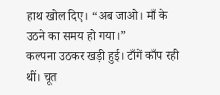हाथ खोल दिए। “अब जाओ। माँ के उठने का समय हो गया।”
कल्पना उठकर खड़ी हुई। टाँगें काँप रही थीं। चूत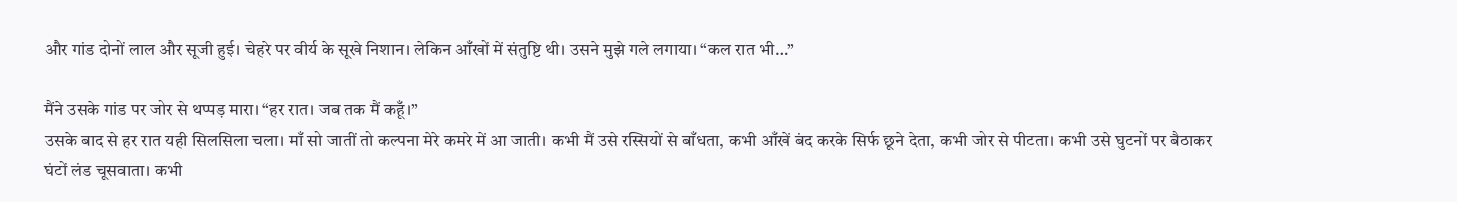और गांड दोनों लाल और सूजी हुई। चेहरे पर वीर्य के सूखे निशान। लेकिन आँखों में संतुष्टि थी। उसने मुझे गले लगाया। “कल रात भी…”

मैंने उसके गांड पर जोर से थप्पड़ मारा। “हर रात। जब तक मैं कहूँ।”
उसके बाद से हर रात यही सिलसिला चला। माँ सो जातीं तो कल्पना मेरे कमरे में आ जाती। कभी मैं उसे रस्सियों से बाँधता, कभी आँखें बंद करके सिर्फ छूने देता, कभी जोर से पीटता। कभी उसे घुटनों पर बैठाकर घंटों लंड चूसवाता। कभी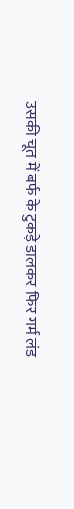उसकी चूत में बर्फ के टुकड़े डालकर फिर गर्म लंड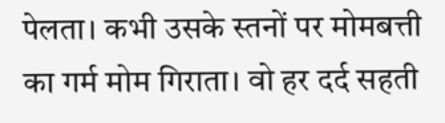पेलता। कभी उसके स्तनों पर मोमबत्ती का गर्म मोम गिराता। वो हर दर्द सहती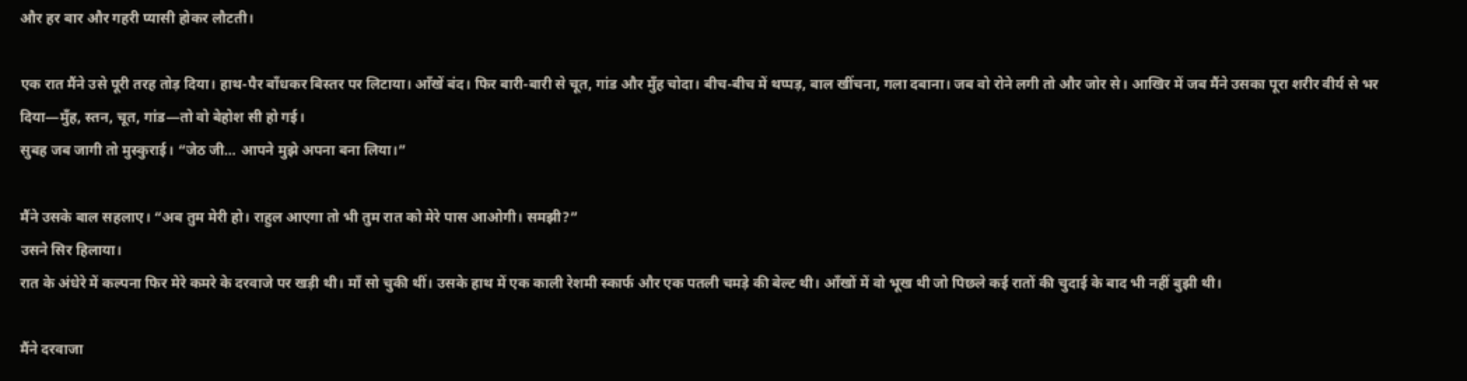और हर बार और गहरी प्यासी होकर लौटती।

एक रात मैंने उसे पूरी तरह तोड़ दिया। हाथ-पैर बाँधकर बिस्तर पर लिटाया। आँखें बंद। फिर बारी-बारी से चूत, गांड और मुँह चोदा। बीच-बीच में थप्पड़, बाल खींचना, गला दबाना। जब वो रोने लगी तो और जोर से। आखिर में जब मैंने उसका पूरा शरीर वीर्य से भर दिया—मुँह, स्तन, चूत, गांड—तो वो बेहोश सी हो गई।
सुबह जब जागी तो मुस्कुराई। “जेठ जी… आपने मुझे अपना बना लिया।”

मैंने उसके बाल सहलाए। “अब तुम मेरी हो। राहुल आएगा तो भी तुम रात को मेरे पास आओगी। समझी?”
उसने सिर हिलाया।
रात के अंधेरे में कल्पना फिर मेरे कमरे के दरवाजे पर खड़ी थी। माँ सो चुकी थीं। उसके हाथ में एक काली रेशमी स्कार्फ और एक पतली चमड़े की बेल्ट थी। आँखों में वो भूख थी जो पिछले कई रातों की चुदाई के बाद भी नहीं बुझी थी।

मैंने दरवाजा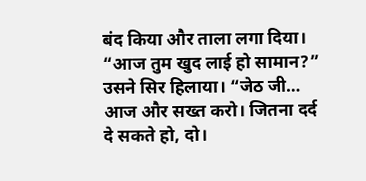बंद किया और ताला लगा दिया। “आज तुम खुद लाई हो सामान?”
उसने सिर हिलाया। “जेठ जी… आज और सख्त करो। जितना दर्द दे सकते हो, दो।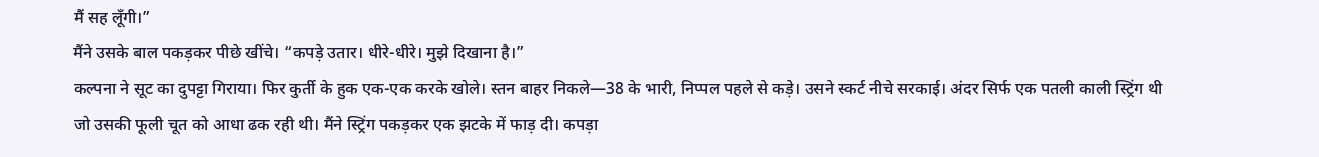मैं सह लूँगी।”
मैंने उसके बाल पकड़कर पीछे खींचे। “कपड़े उतार। धीरे-धीरे। मुझे दिखाना है।”
कल्पना ने सूट का दुपट्टा गिराया। फिर कुर्ती के हुक एक-एक करके खोले। स्तन बाहर निकले—38 के भारी, निप्पल पहले से कड़े। उसने स्कर्ट नीचे सरकाई। अंदर सिर्फ एक पतली काली स्ट्रिंग थी जो उसकी फूली चूत को आधा ढक रही थी। मैंने स्ट्रिंग पकड़कर एक झटके में फाड़ दी। कपड़ा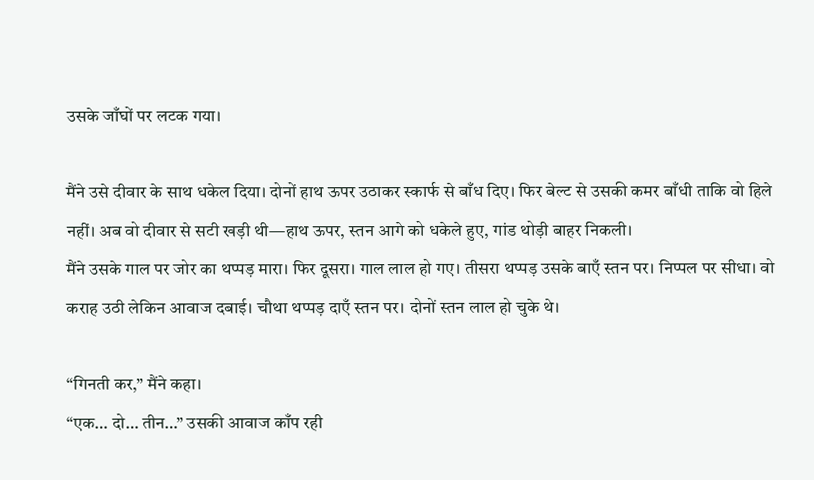उसके जाँघों पर लटक गया।

मैंने उसे दीवार के साथ धकेल दिया। दोनों हाथ ऊपर उठाकर स्कार्फ से बाँध दिए। फिर बेल्ट से उसकी कमर बाँधी ताकि वो हिले नहीं। अब वो दीवार से सटी खड़ी थी—हाथ ऊपर, स्तन आगे को धकेले हुए, गांड थोड़ी बाहर निकली।
मैंने उसके गाल पर जोर का थप्पड़ मारा। फिर दूसरा। गाल लाल हो गए। तीसरा थप्पड़ उसके बाएँ स्तन पर। निप्पल पर सीधा। वो कराह उठी लेकिन आवाज दबाई। चौथा थप्पड़ दाएँ स्तन पर। दोनों स्तन लाल हो चुके थे।

“गिनती कर,” मैंने कहा।
“एक… दो… तीन…” उसकी आवाज काँप रही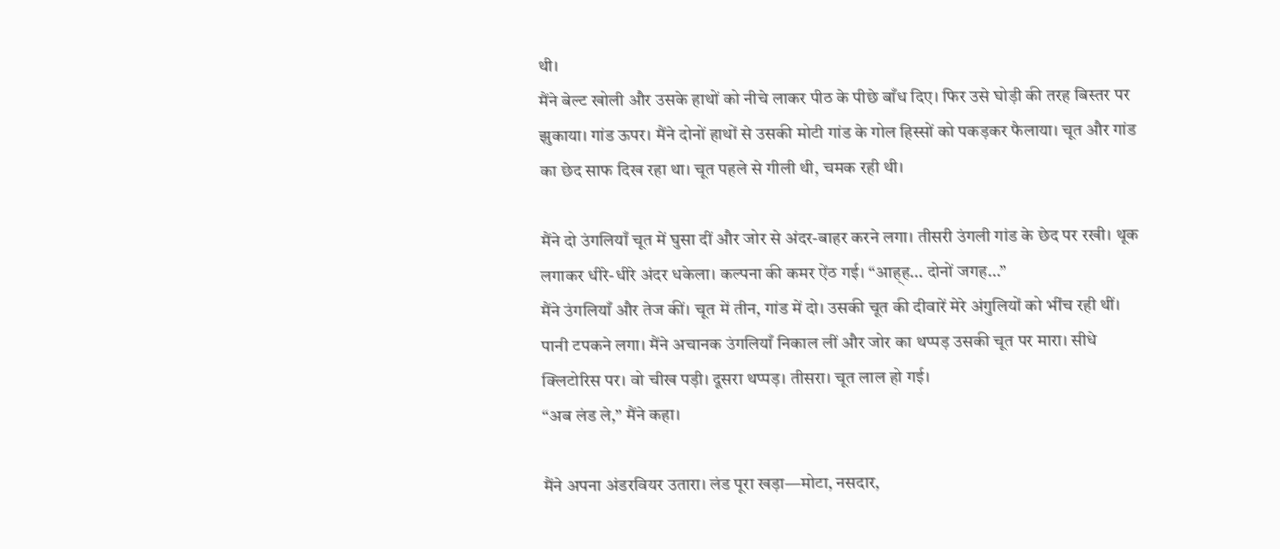थी।
मैंने बेल्ट खोली और उसके हाथों को नीचे लाकर पीठ के पीछे बाँध दिए। फिर उसे घोड़ी की तरह बिस्तर पर झुकाया। गांड ऊपर। मैंने दोनों हाथों से उसकी मोटी गांड के गोल हिस्सों को पकड़कर फैलाया। चूत और गांड का छेद साफ दिख रहा था। चूत पहले से गीली थी, चमक रही थी।

मैंने दो उंगलियाँ चूत में घुसा दीं और जोर से अंदर-बाहर करने लगा। तीसरी उंगली गांड के छेद पर रखी। थूक लगाकर धीरे-धीरे अंदर धकेला। कल्पना की कमर ऐंठ गई। “आह्ह… दोनों जगह…”
मैंने उंगलियाँ और तेज कीं। चूत में तीन, गांड में दो। उसकी चूत की दीवारें मेरे अंगुलियों को भींच रही थीं। पानी टपकने लगा। मैंने अचानक उंगलियाँ निकाल लीं और जोर का थप्पड़ उसकी चूत पर मारा। सीधे क्लिटोरिस पर। वो चीख पड़ी। दूसरा थप्पड़। तीसरा। चूत लाल हो गई।
“अब लंड ले,” मैंने कहा।

मैंने अपना अंडरवियर उतारा। लंड पूरा खड़ा—मोटा, नसदार,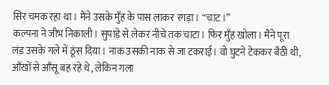सिर चमक रहा था। मैंने उसके मुँह के पास लाकर रगड़ा। “चाट।”
कल्पना ने जीभ निकाली। सुपाड़े से लेकर नीचे तक चाटा। फिर मुँह खोला। मैंने पूरा लंड उसके गले में ठूंस दिया। नाक उसकी नाक से जा टकराई। वो घुटने टेककर बैठी थी, आँखों से आँसू बह रहे थे, लेकिन गला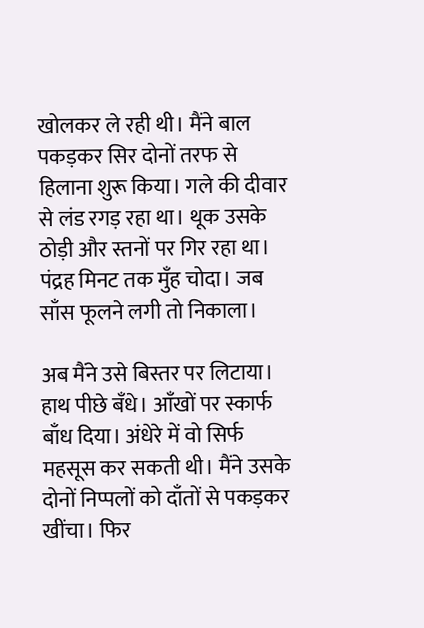खोलकर ले रही थी। मैंने बाल पकड़कर सिर दोनों तरफ से हिलाना शुरू किया। गले की दीवार से लंड रगड़ रहा था। थूक उसके ठोड़ी और स्तनों पर गिर रहा था। पंद्रह मिनट तक मुँह चोदा। जब साँस फूलने लगी तो निकाला।

अब मैंने उसे बिस्तर पर लिटाया। हाथ पीछे बँधे। आँखों पर स्कार्फ बाँध दिया। अंधेरे में वो सिर्फ महसूस कर सकती थी। मैंने उसके दोनों निप्पलों को दाँतों से पकड़कर खींचा। फिर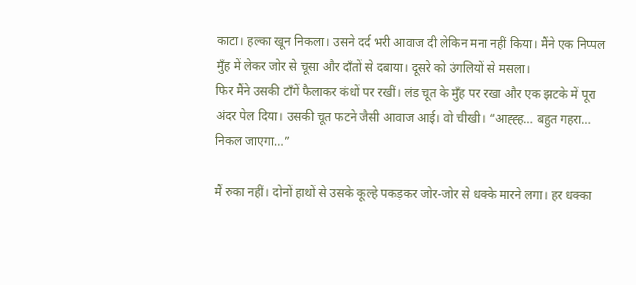काटा। हल्का खून निकला। उसने दर्द भरी आवाज दी लेकिन मना नहीं किया। मैंने एक निप्पल मुँह में लेकर जोर से चूसा और दाँतों से दबाया। दूसरे को उंगलियों से मसला।
फिर मैंने उसकी टाँगें फैलाकर कंधों पर रखीं। लंड चूत के मुँह पर रखा और एक झटके में पूरा अंदर पेल दिया। उसकी चूत फटने जैसी आवाज आई। वो चीखी। “आह्ह्ह… बहुत गहरा… निकल जाएगा…”

मैं रुका नहीं। दोनों हाथों से उसके कूल्हे पकड़कर जोर-जोर से धक्के मारने लगा। हर धक्का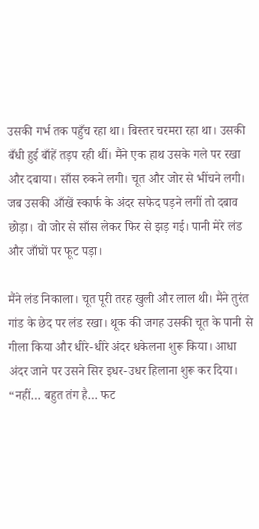उसकी गर्भ तक पहुँच रहा था। बिस्तर चरमरा रहा था। उसकी बँधी हुई बाँहें तड़प रही थीं। मैंने एक हाथ उसके गले पर रखा और दबाया। साँस रुकने लगी। चूत और जोर से भींचने लगी। जब उसकी आँखें स्कार्फ के अंदर सफेद पड़ने लगीं तो दबाव छोड़ा। वो जोर से साँस लेकर फिर से झड़ गई। पानी मेरे लंड और जाँघों पर फूट पड़ा।

मैंने लंड निकाला। चूत पूरी तरह खुली और लाल थी। मैंने तुरंत गांड के छेद पर लंड रखा। थूक की जगह उसकी चूत के पानी से गीला किया और धीरे-धीरे अंदर धकेलना शुरू किया। आधा अंदर जाने पर उसने सिर इधर-उधर हिलाना शुरू कर दिया। “नहीं… बहुत तंग है… फट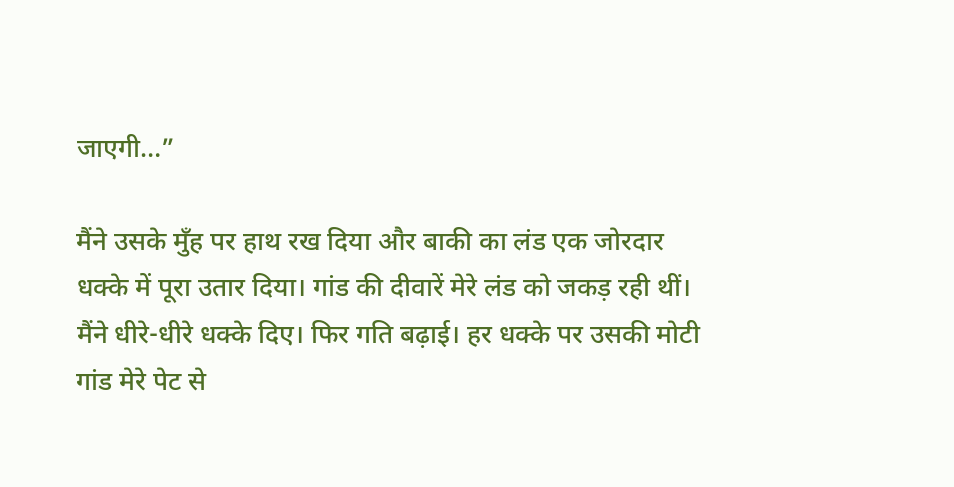जाएगी…”

मैंने उसके मुँह पर हाथ रख दिया और बाकी का लंड एक जोरदार धक्के में पूरा उतार दिया। गांड की दीवारें मेरे लंड को जकड़ रही थीं। मैंने धीरे-धीरे धक्के दिए। फिर गति बढ़ाई। हर धक्के पर उसकी मोटी गांड मेरे पेट से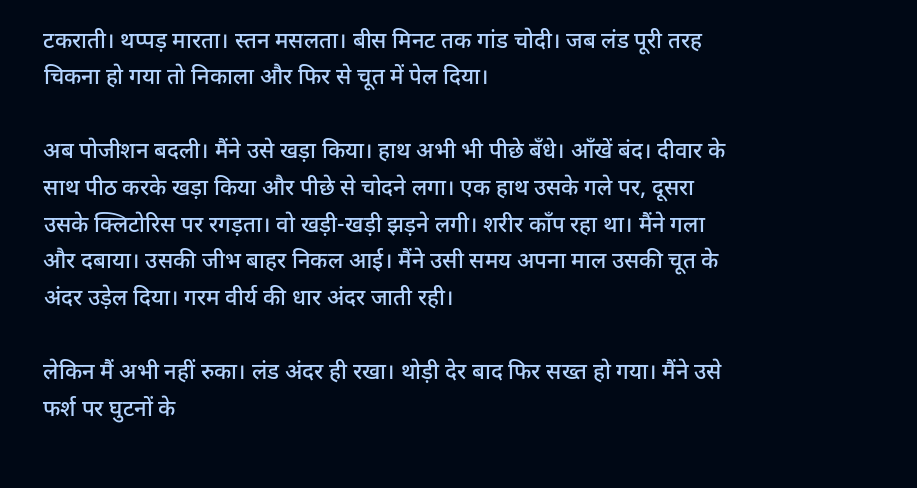टकराती। थप्पड़ मारता। स्तन मसलता। बीस मिनट तक गांड चोदी। जब लंड पूरी तरह चिकना हो गया तो निकाला और फिर से चूत में पेल दिया।

अब पोजीशन बदली। मैंने उसे खड़ा किया। हाथ अभी भी पीछे बँधे। आँखें बंद। दीवार के साथ पीठ करके खड़ा किया और पीछे से चोदने लगा। एक हाथ उसके गले पर, दूसरा उसके क्लिटोरिस पर रगड़ता। वो खड़ी-खड़ी झड़ने लगी। शरीर काँप रहा था। मैंने गला और दबाया। उसकी जीभ बाहर निकल आई। मैंने उसी समय अपना माल उसकी चूत के अंदर उड़ेल दिया। गरम वीर्य की धार अंदर जाती रही।

लेकिन मैं अभी नहीं रुका। लंड अंदर ही रखा। थोड़ी देर बाद फिर सख्त हो गया। मैंने उसे फर्श पर घुटनों के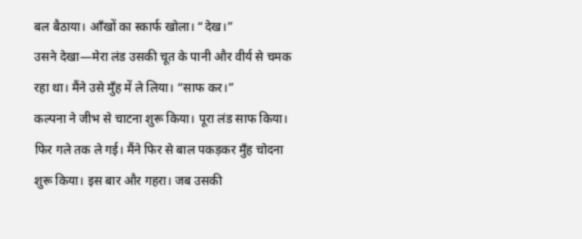बल बैठाया। आँखों का स्कार्फ खोला। “देख।”
उसने देखा—मेरा लंड उसकी चूत के पानी और वीर्य से चमक रहा था। मैंने उसे मुँह में ले लिया। “साफ कर।”
कल्पना ने जीभ से चाटना शुरू किया। पूरा लंड साफ किया। फिर गले तक ले गई। मैंने फिर से बाल पकड़कर मुँह चोदना शुरू किया। इस बार और गहरा। जब उसकी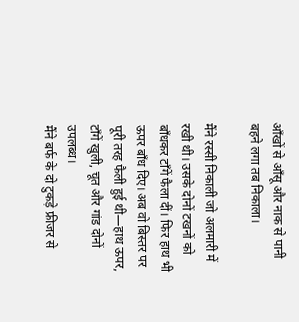आँखों से आँसू और नाक से पानी बहने लगा तब निकाला।

मैंने रस्सी निकाली जो अलमारी में रखी थी। उसके दोनों टखनों को बाँधकर टाँगें फैला दीं। फिर हाथ भी ऊपर बाँध दिए। अब वो बिस्तर पर पूरी तरह फैली हुई थी—हाथ ऊपर, टाँगें खुली, चूत और गांड दोनों उपलब्ध।
मैंने बर्फ के दो टुकड़े फ्रीजर से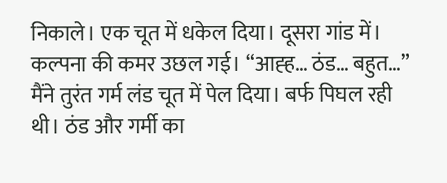निकाले। एक चूत में धकेल दिया। दूसरा गांड में। कल्पना की कमर उछल गई। “आह्ह… ठंड… बहुत…”
मैंने तुरंत गर्म लंड चूत में पेल दिया। बर्फ पिघल रही थी। ठंड और गर्मी का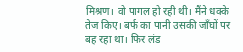मिश्रण। वो पागल हो रही थी। मैंने धक्के तेज किए। बर्फ का पानी उसकी जाँघों पर बह रहा था। फिर लंड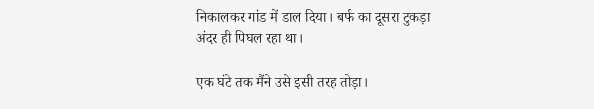निकालकर गांड में डाल दिया। बर्फ का दूसरा टुकड़ा अंदर ही पिघल रहा था।

एक घंटे तक मैंने उसे इसी तरह तोड़ा।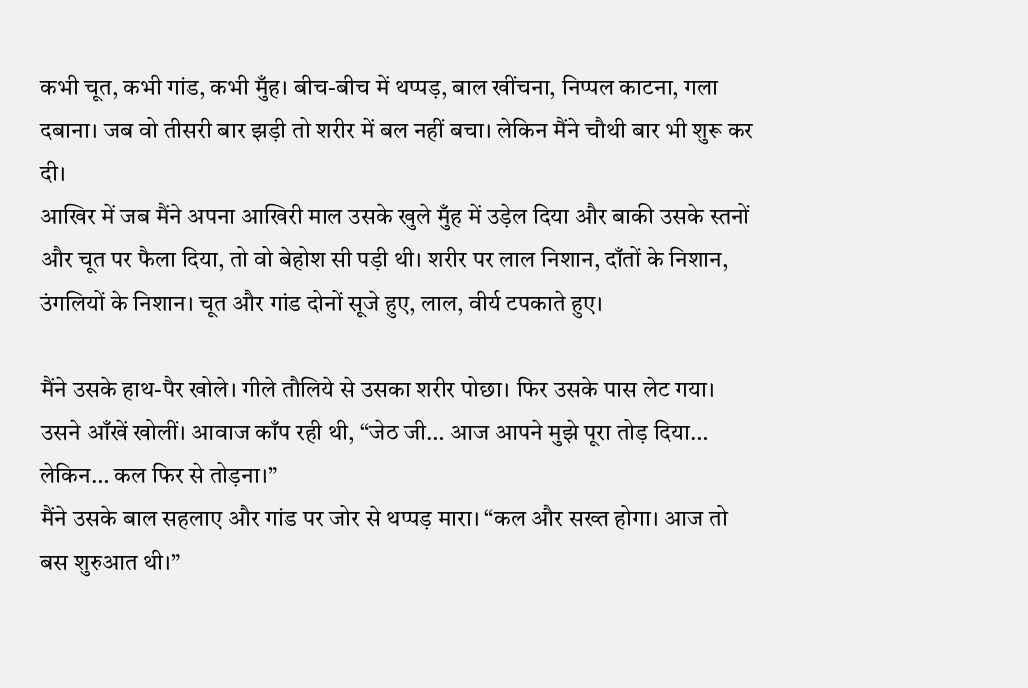कभी चूत, कभी गांड, कभी मुँह। बीच-बीच में थप्पड़, बाल खींचना, निप्पल काटना, गला दबाना। जब वो तीसरी बार झड़ी तो शरीर में बल नहीं बचा। लेकिन मैंने चौथी बार भी शुरू कर दी।
आखिर में जब मैंने अपना आखिरी माल उसके खुले मुँह में उड़ेल दिया और बाकी उसके स्तनों और चूत पर फैला दिया, तो वो बेहोश सी पड़ी थी। शरीर पर लाल निशान, दाँतों के निशान, उंगलियों के निशान। चूत और गांड दोनों सूजे हुए, लाल, वीर्य टपकाते हुए।

मैंने उसके हाथ-पैर खोले। गीले तौलिये से उसका शरीर पोछा। फिर उसके पास लेट गया। उसने आँखें खोलीं। आवाज काँप रही थी, “जेठ जी… आज आपने मुझे पूरा तोड़ दिया… लेकिन… कल फिर से तोड़ना।”
मैंने उसके बाल सहलाए और गांड पर जोर से थप्पड़ मारा। “कल और सख्त होगा। आज तो बस शुरुआत थी।”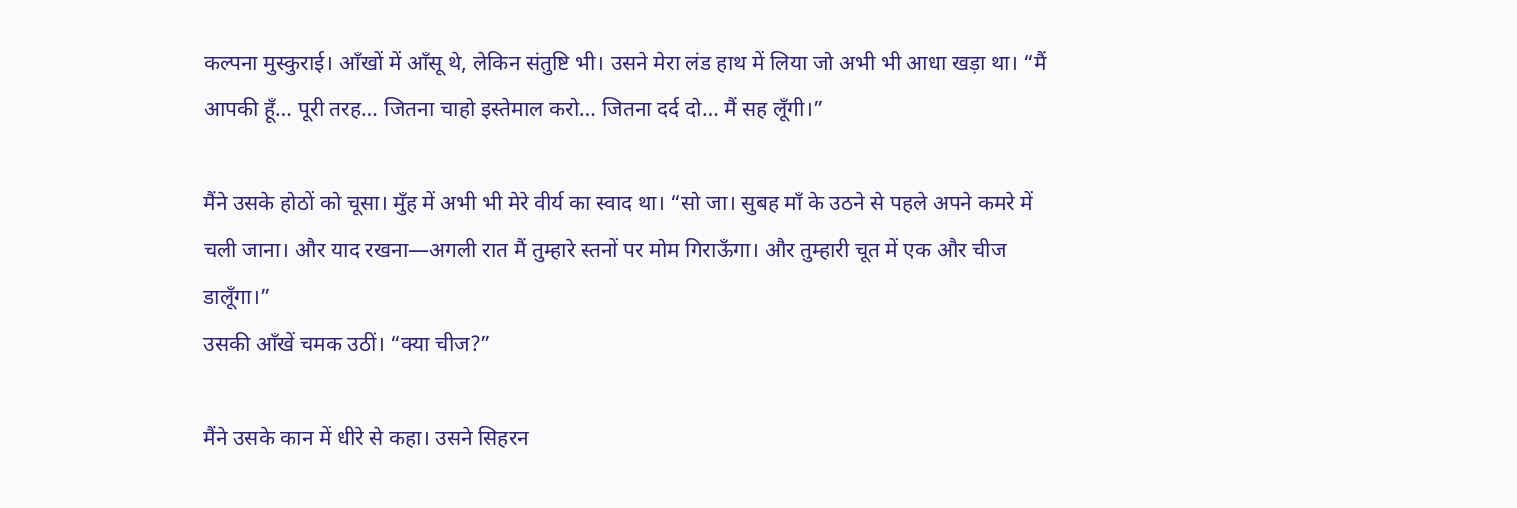कल्पना मुस्कुराई। आँखों में आँसू थे, लेकिन संतुष्टि भी। उसने मेरा लंड हाथ में लिया जो अभी भी आधा खड़ा था। “मैं आपकी हूँ… पूरी तरह… जितना चाहो इस्तेमाल करो… जितना दर्द दो… मैं सह लूँगी।”

मैंने उसके होठों को चूसा। मुँह में अभी भी मेरे वीर्य का स्वाद था। “सो जा। सुबह माँ के उठने से पहले अपने कमरे में चली जाना। और याद रखना—अगली रात मैं तुम्हारे स्तनों पर मोम गिराऊँगा। और तुम्हारी चूत में एक और चीज डालूँगा।”
उसकी आँखें चमक उठीं। “क्या चीज?”

मैंने उसके कान में धीरे से कहा। उसने सिहरन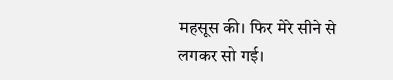महसूस की। फिर मेरे सीने से लगकर सो गई।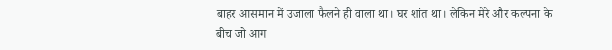बाहर आसमान में उजाला फैलने ही वाला था। घर शांत था। लेकिन मेरे और कल्पना के बीच जो आग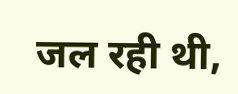जल रही थी,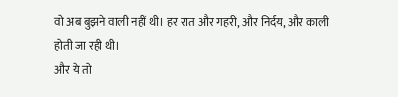वो अब बुझने वाली नहीं थी। हर रात और गहरी, और निर्दय, और काली होती जा रही थी।
और ये तो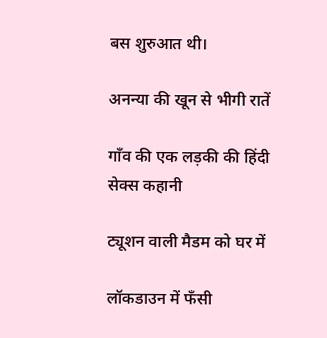बस शुरुआत थी।

अनन्या की खून से भीगी रातें

गाँव की एक लड़की की हिंदी सेक्स कहानी

ट्यूशन वाली मैडम को घर में

लॉकडाउन में फँसी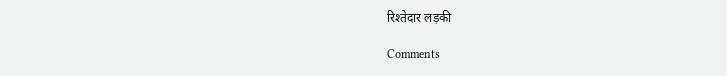रिश्तेदार लड़की

Comments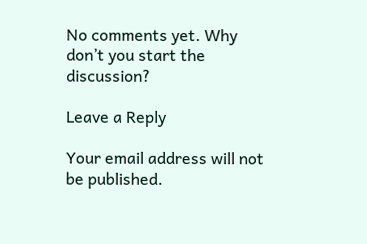No comments yet. Why don’t you start the discussion?

Leave a Reply

Your email address will not be published.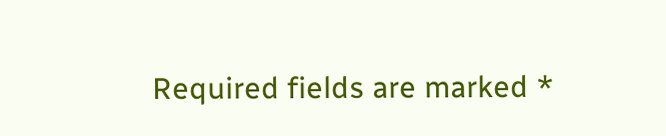Required fields are marked *